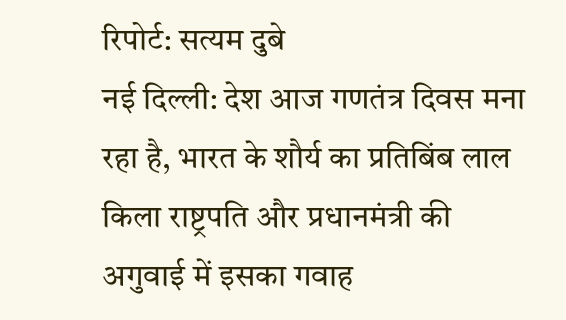रिपोर्ट: सत्यम दुबे
नई दिल्ली: देश आज गणतंत्र दिवस मना रहा है, भारत के शौर्य का प्रतिबिंब लाल किला राष्ट्रपति और प्रधानमंत्री की अगुवाई में इसका गवाह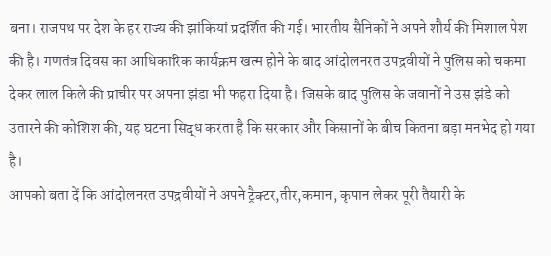बना। राजपथ पर देश के हर राज्य की झांकियां प्रदर्शित की गई। भारतीय सैनिकों ने अपने शौर्य की मिशाल पेश की है। गणतंत्र दिवस का आधिकारिक कार्यक्रम खत्म होने के बाद आंदोलनरत उपद्रवीयों ने पुलिस को चकमा देकर लाल किले की प्राचीर पर अपना झंडा भी फहरा दिया है। जिसके बाद पुलिस के जवानों ने उस झंडे को उतारने की कोशिश की, यह घटना सिद्ध करता है कि सरकार और किसानों के बीच कितना बड़ा मनभेद हो गया है।
आपको बता दें कि आंदोलनरत उपद्रवीयों ने अपने ट्रैक्टर,तीर,कमान, कृपान लेकर पूरी तैयारी के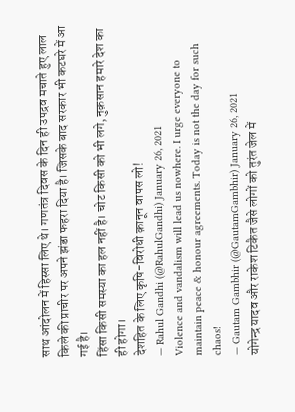साथ आंदोलन में हिस्सा लिए थे। गणतंत्र दिवस के दिन ही उपद्रव मचाते हुए लाल किले की प्राचीर पर अपने झंडा फहरा दिया है। जिसके बाद सरकार भी कटघरे में आ गई है।
हिंसा किसी समस्या का हल नहीं है। चोट किसी को भी लगे, नुक़सान हमारे देश का ही होगा।
देशहित के लिए कृषि-विरोधी क़ानून वापस लो!
— Rahul Gandhi (@RahulGandhi) January 26, 2021
Violence and vandalism will lead us nowhere. I urge everyone to maintain peace & honour agreements. Today is not the day for such chaos!
— Gautam Gambhir (@GautamGambhir) January 26, 2021
योगेन्द्र यादव और राकेश टिकैत जैसे लोगों को तुरंत जेल में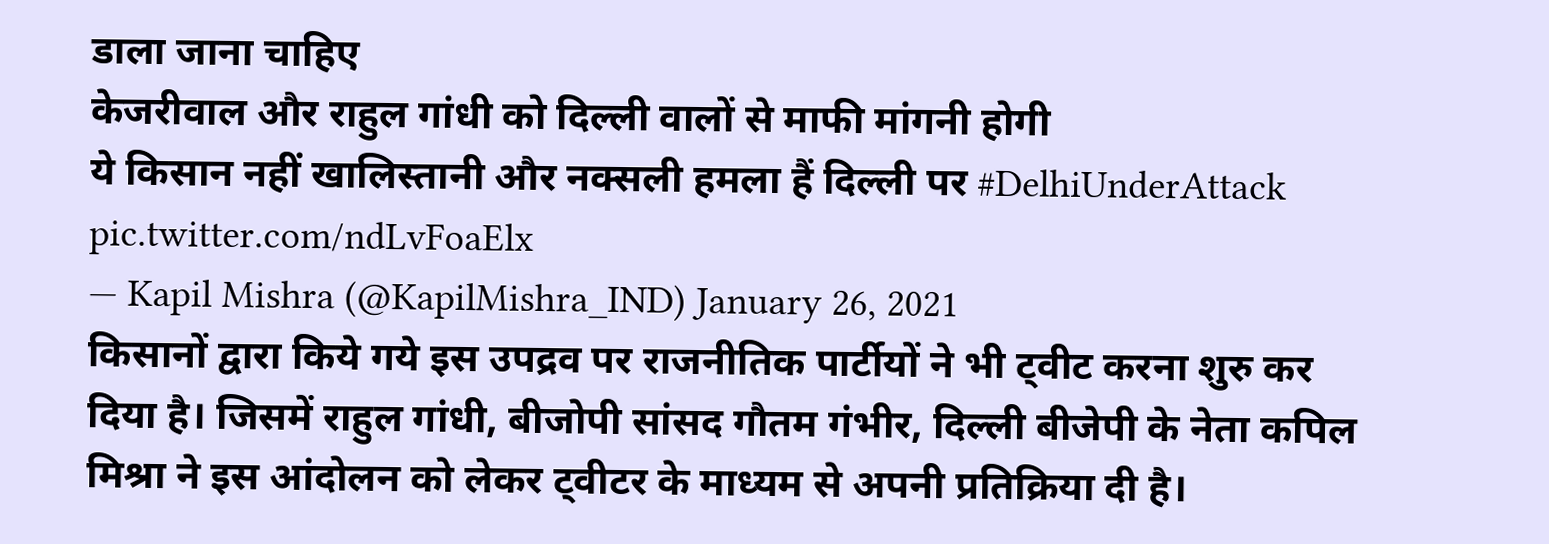डाला जाना चाहिए
केजरीवाल और राहुल गांधी को दिल्ली वालों से माफी मांगनी होगी
ये किसान नहीं खालिस्तानी और नक्सली हमला हैं दिल्ली पर #DelhiUnderAttack pic.twitter.com/ndLvFoaElx
— Kapil Mishra (@KapilMishra_IND) January 26, 2021
किसानों द्वारा किये गये इस उपद्रव पर राजनीतिक पार्टीयों ने भी ट्वीट करना शुरु कर दिया है। जिसमें राहुल गांधी, बीजोपी सांसद गौतम गंभीर, दिल्ली बीजेपी के नेता कपिल मिश्रा ने इस आंदोलन को लेकर ट्वीटर के माध्यम से अपनी प्रतिक्रिया दी है।